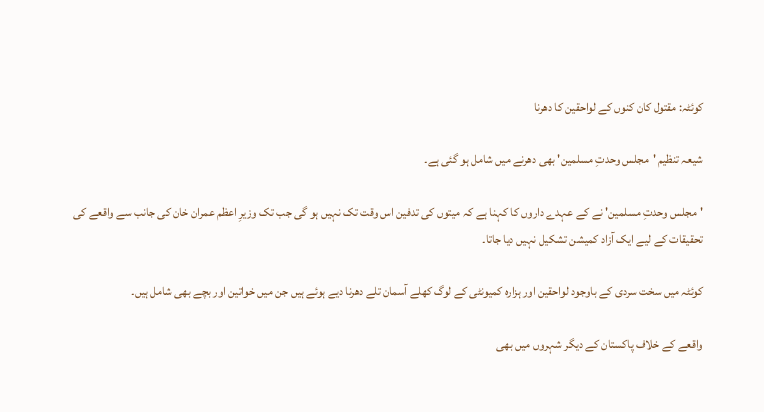کوئٹہ: مقتول کان کنوں کے لواحقین کا دھرنا

شیعہ تنظیم 'مجلس وحدتِ مسلمین' بھی دھرنے میں شامل ہو گئی ہے۔

'مجلس وحدتِ مسلمین' نے کے عہدے داروں کا کہنا ہے کہ میتوں کی تدفین اس وقت تک نہیں ہو گی جب تک وزیرِ اعظم عمران خان کی جانب سے واقعے کی تحقیقات کے لیے ایک آزاد کمیشن تشکیل نہیں دیا جاتا۔

کوئٹہ میں سخت سردی کے باوجود لواحقین اور ہزارہ کمیونٹی کے لوگ کھلے آسمان تلے دھرنا دیے ہوئے ہیں جن میں خواتین اور بچے بھی شامل ہیں۔

واقعے کے خلاف پاکستان کے دیگر شہروں میں بھی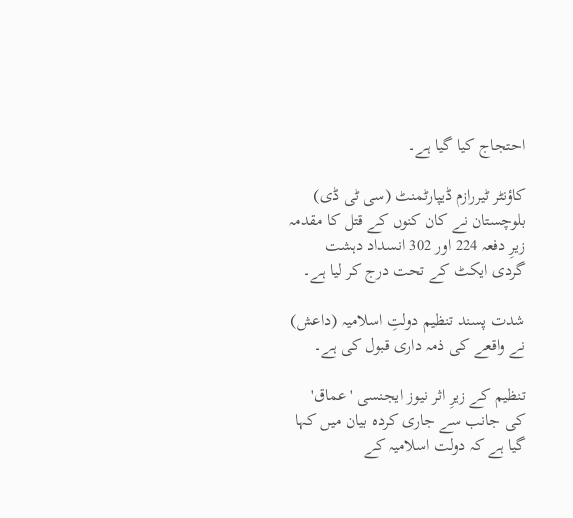احتجاج کیا گیا ہے۔

کاؤنٹر ٹیررازم ڈیپارٹمنٹ (سی ٹی ڈی) بلوچستان نے کان کنوں کے قتل کا مقدمہ زیرِ دفعہ 224 اور 302 انسداد دہشت گردی ایکٹ کے تحت درج کر لیا ہے۔

شدت پسند تنظیم دولتِ اسلامیہ (داعش) نے واقعے کی ذمہ داری قبول کی ہے۔

تنظیم کے زیرِ اثر نیوز ایجنسی 'عماق' کی جانب سے جاری کردہ بیان میں کہا گیا ہے کہ دولت اسلامیہ کے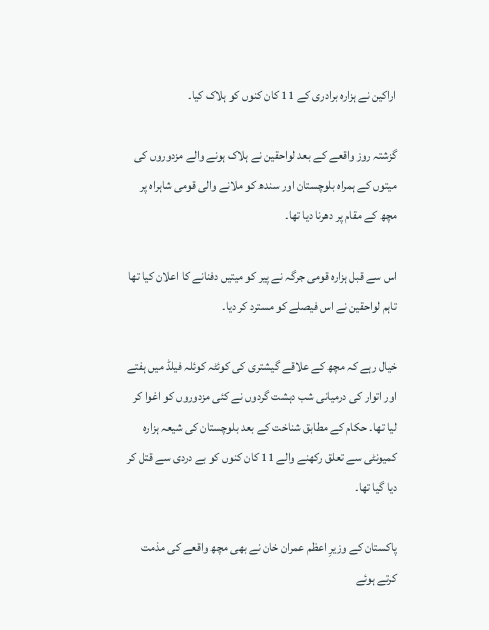اراکین نے ہزارہ برادری کے 11 کان کنوں کو ہلاک کیا۔

گزشتہ روز واقعے کے بعد لواحقین نے ہلاک ہونے والے مزدوروں کی میتوں کے ہمراہ بلوچستان اور سندھ کو ملانے والی قومی شاہراہ پر مچھ کے مقام پر دھرنا دیا تھا۔

اس سے قبل ہزارہ قومی جرگہ نے پیر کو میتیں دفنانے کا اعلان کیا تھا تاہم لواحقین نے اس فیصلے کو مسترد کر دیا۔

خیال رہے کہ مچھ کے علاقے گیشتری کی کوئٹہ کوئلہ فیلڈ میں ہفتے اور اتوار کی درمیانی شب دہشت گردوں نے کئی مزدوروں کو اغوا کر لیا تھا۔ حکام کے مطابق شناخت کے بعد بلوچستان کی شیعہ ہزارہ کمیونٹی سے تعلق رکھنے والے 11 کان کنوں کو بے دردی سے قتل کر دیا گیا تھا۔

پاکستان کے وزیرِ اعظم عمران خان نے بھی مچھ واقعے کی مذمت کرتے ہوئے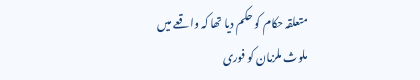متعلقہ حکام کو حکم دیا تھا کہ واقعے میں ملوث ملزمان کو فوری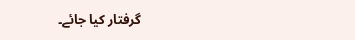گرفتار کیا جائے۔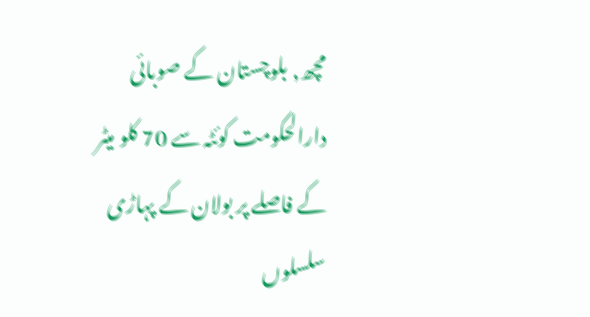مچھ, بلوچستان کے صوبائی دارالحکومت کوئٹہ سے 70 کلو میٹر کے فاصلے پر بولان کے پہاڑی سلسلوں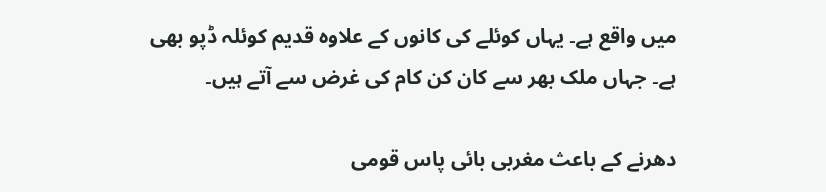میں واقع ہے۔ یہاں کوئلے کی کانوں کے علاوہ قدیم کوئلہ ڈپو بھی ہے۔ جہاں ملک بھر سے کان کن کام کی غرض سے آتے ہیں۔

دھرنے کے باعث مغربی بائی پاس قومی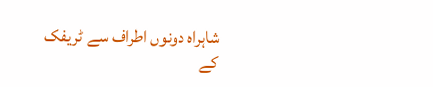شاہراہ دونوں اطراف سے ٹریفک کے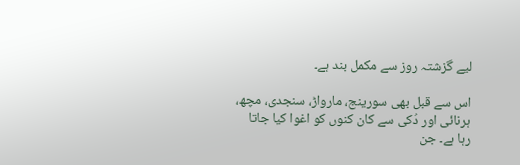لیے گزشتہ روز سے مکمل بند ہے۔

اس سے قبل بھی سورینج، مارواڑ، سنجدی، مچھ، ہرنائی اور دُکی سے کان کنوں کو اغوا کیا جاتا رہا ہے۔ جن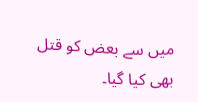میں سے بعض کو قتل بھی کیا گیا۔